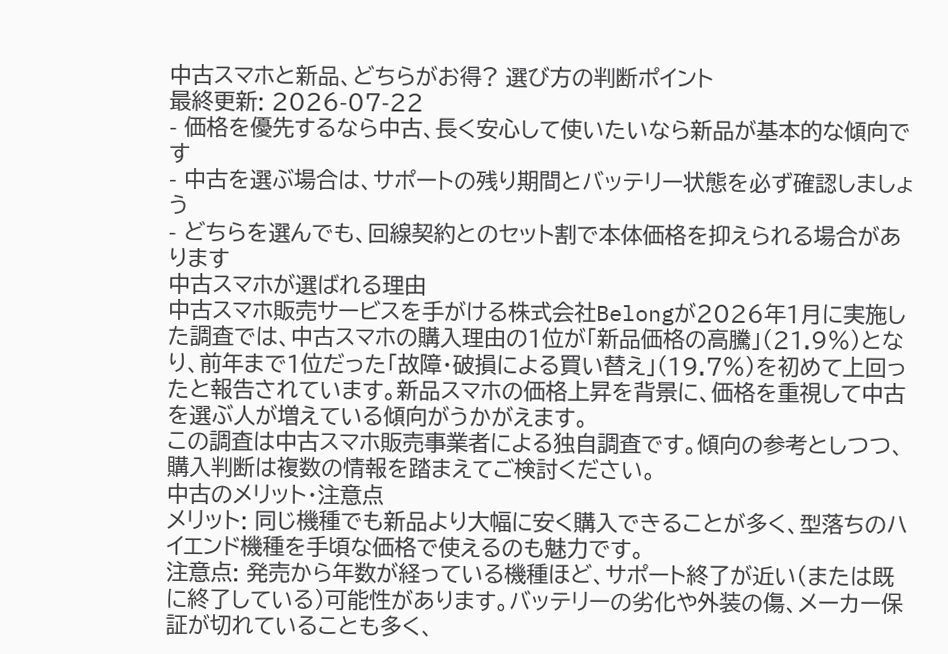中古スマホと新品、どちらがお得? 選び方の判断ポイント
最終更新: 2026-07-22
- 価格を優先するなら中古、長く安心して使いたいなら新品が基本的な傾向です
- 中古を選ぶ場合は、サポートの残り期間とバッテリー状態を必ず確認しましょう
- どちらを選んでも、回線契約とのセット割で本体価格を抑えられる場合があります
中古スマホが選ばれる理由
中古スマホ販売サービスを手がける株式会社Belongが2026年1月に実施した調査では、中古スマホの購入理由の1位が「新品価格の高騰」(21.9%)となり、前年まで1位だった「故障・破損による買い替え」(19.7%)を初めて上回ったと報告されています。新品スマホの価格上昇を背景に、価格を重視して中古を選ぶ人が増えている傾向がうかがえます。
この調査は中古スマホ販売事業者による独自調査です。傾向の参考としつつ、購入判断は複数の情報を踏まえてご検討ください。
中古のメリット・注意点
メリット: 同じ機種でも新品より大幅に安く購入できることが多く、型落ちのハイエンド機種を手頃な価格で使えるのも魅力です。
注意点: 発売から年数が経っている機種ほど、サポート終了が近い(または既に終了している)可能性があります。バッテリーの劣化や外装の傷、メーカー保証が切れていることも多く、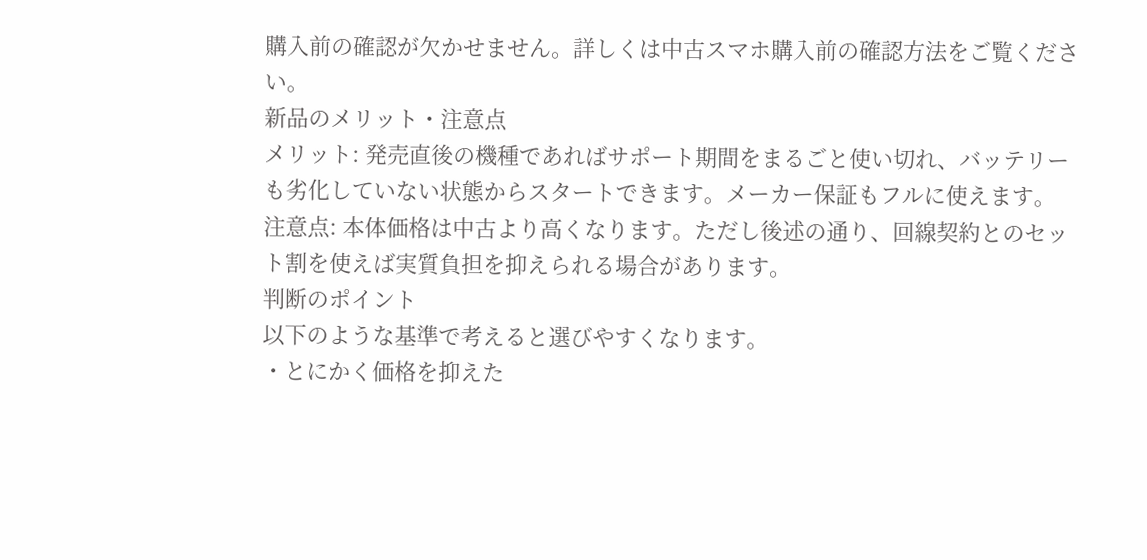購入前の確認が欠かせません。詳しくは中古スマホ購入前の確認方法をご覧ください。
新品のメリット・注意点
メリット: 発売直後の機種であればサポート期間をまるごと使い切れ、バッテリーも劣化していない状態からスタートできます。メーカー保証もフルに使えます。
注意点: 本体価格は中古より高くなります。ただし後述の通り、回線契約とのセット割を使えば実質負担を抑えられる場合があります。
判断のポイント
以下のような基準で考えると選びやすくなります。
・とにかく価格を抑えた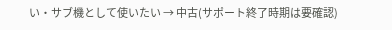い・サブ機として使いたい → 中古(サポート終了時期は要確認)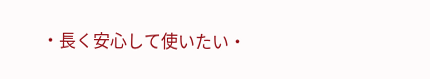・長く安心して使いたい・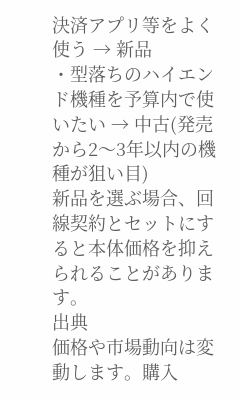決済アプリ等をよく使う → 新品
・型落ちのハイエンド機種を予算内で使いたい → 中古(発売から2〜3年以内の機種が狙い目)
新品を選ぶ場合、回線契約とセットにすると本体価格を抑えられることがあります。
出典
価格や市場動向は変動します。購入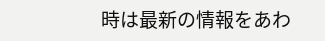時は最新の情報をあわ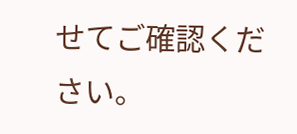せてご確認ください。